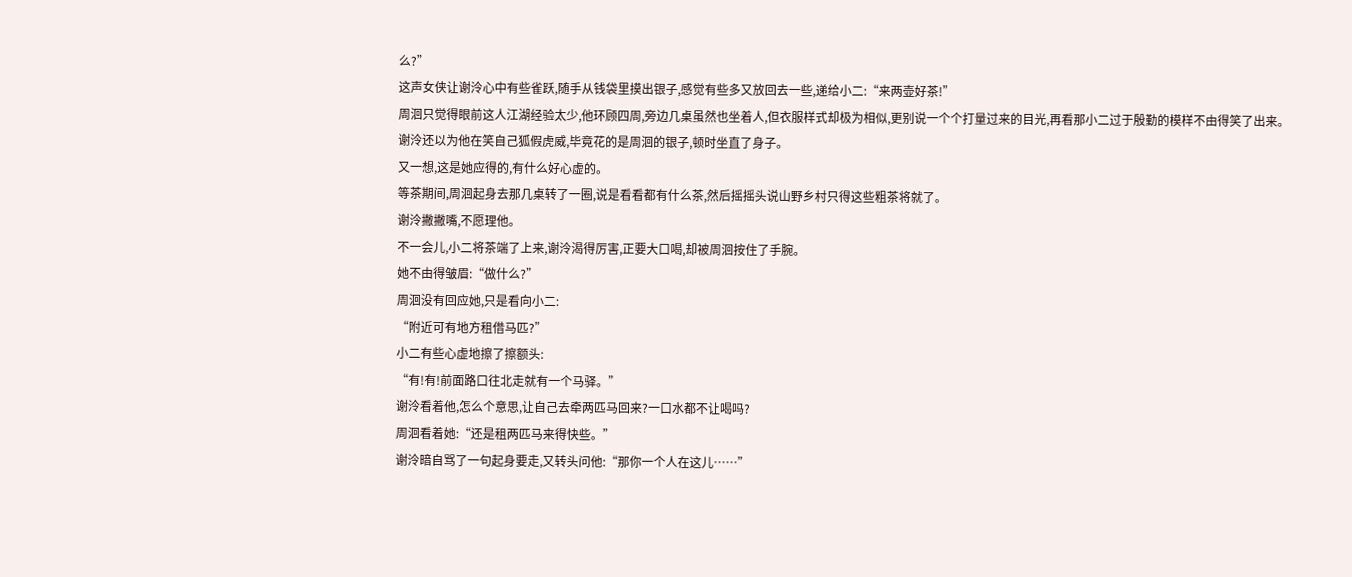么?”
这声女侠让谢泠心中有些雀跃,随手从钱袋里摸出银子,感觉有些多又放回去一些,递给小二:“来两壶好茶!”
周洄只觉得眼前这人江湖经验太少,他环顾四周,旁边几桌虽然也坐着人,但衣服样式却极为相似,更别说一个个打量过来的目光,再看那小二过于殷勤的模样不由得笑了出来。
谢泠还以为他在笑自己狐假虎威,毕竟花的是周洄的银子,顿时坐直了身子。
又一想,这是她应得的,有什么好心虚的。
等茶期间,周洄起身去那几桌转了一圈,说是看看都有什么茶,然后摇摇头说山野乡村只得这些粗茶将就了。
谢泠撇撇嘴,不愿理他。
不一会儿,小二将茶端了上来,谢泠渴得厉害,正要大口喝,却被周洄按住了手腕。
她不由得皱眉:“做什么?”
周洄没有回应她,只是看向小二:
“附近可有地方租借马匹?”
小二有些心虚地擦了擦额头:
“有!有!前面路口往北走就有一个马驿。”
谢泠看着他,怎么个意思,让自己去牵两匹马回来?一口水都不让喝吗?
周洄看着她:“还是租两匹马来得快些。”
谢泠暗自骂了一句起身要走,又转头问他:“那你一个人在这儿……”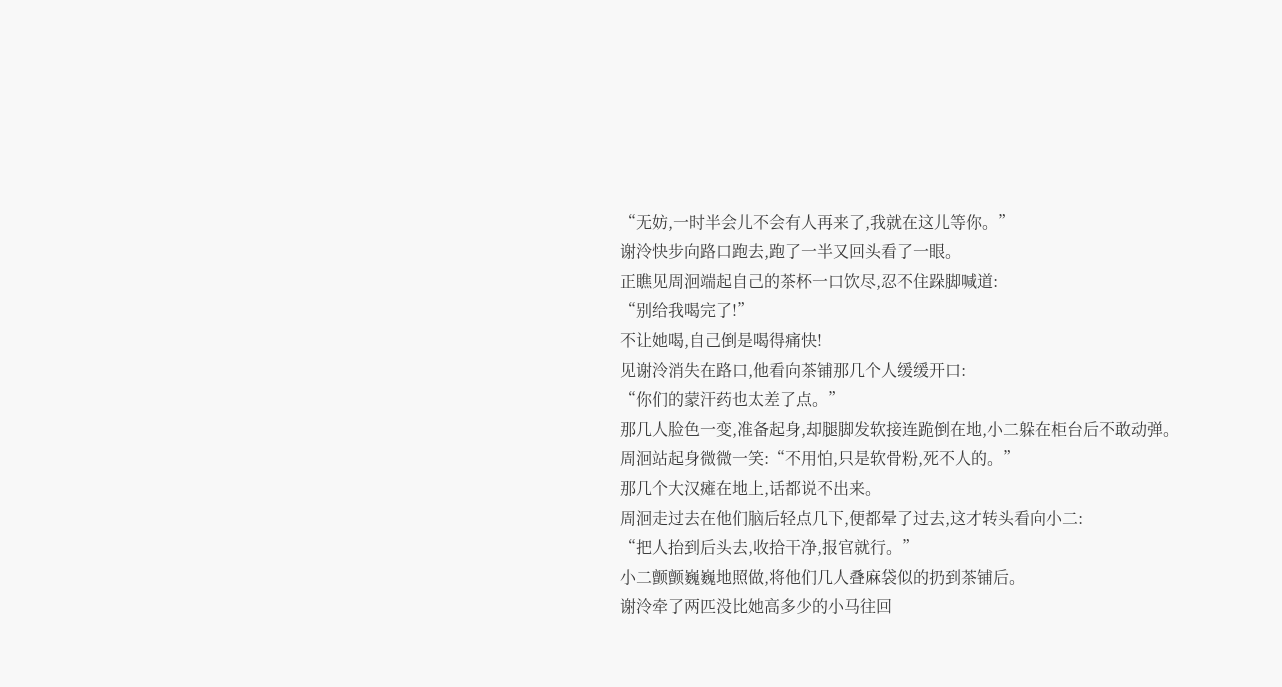“无妨,一时半会儿不会有人再来了,我就在这儿等你。”
谢泠快步向路口跑去,跑了一半又回头看了一眼。
正瞧见周洄端起自己的茶杯一口饮尽,忍不住跺脚喊道:
“别给我喝完了!”
不让她喝,自己倒是喝得痛快!
见谢泠消失在路口,他看向茶铺那几个人缓缓开口:
“你们的蒙汗药也太差了点。”
那几人脸色一变,准备起身,却腿脚发软接连跪倒在地,小二躲在柜台后不敢动弹。
周洄站起身微微一笑:“不用怕,只是软骨粉,死不人的。”
那几个大汉瘫在地上,话都说不出来。
周洄走过去在他们脑后轻点几下,便都晕了过去,这才转头看向小二:
“把人抬到后头去,收拾干净,报官就行。”
小二颤颤巍巍地照做,将他们几人叠麻袋似的扔到茶铺后。
谢泠牵了两匹没比她高多少的小马往回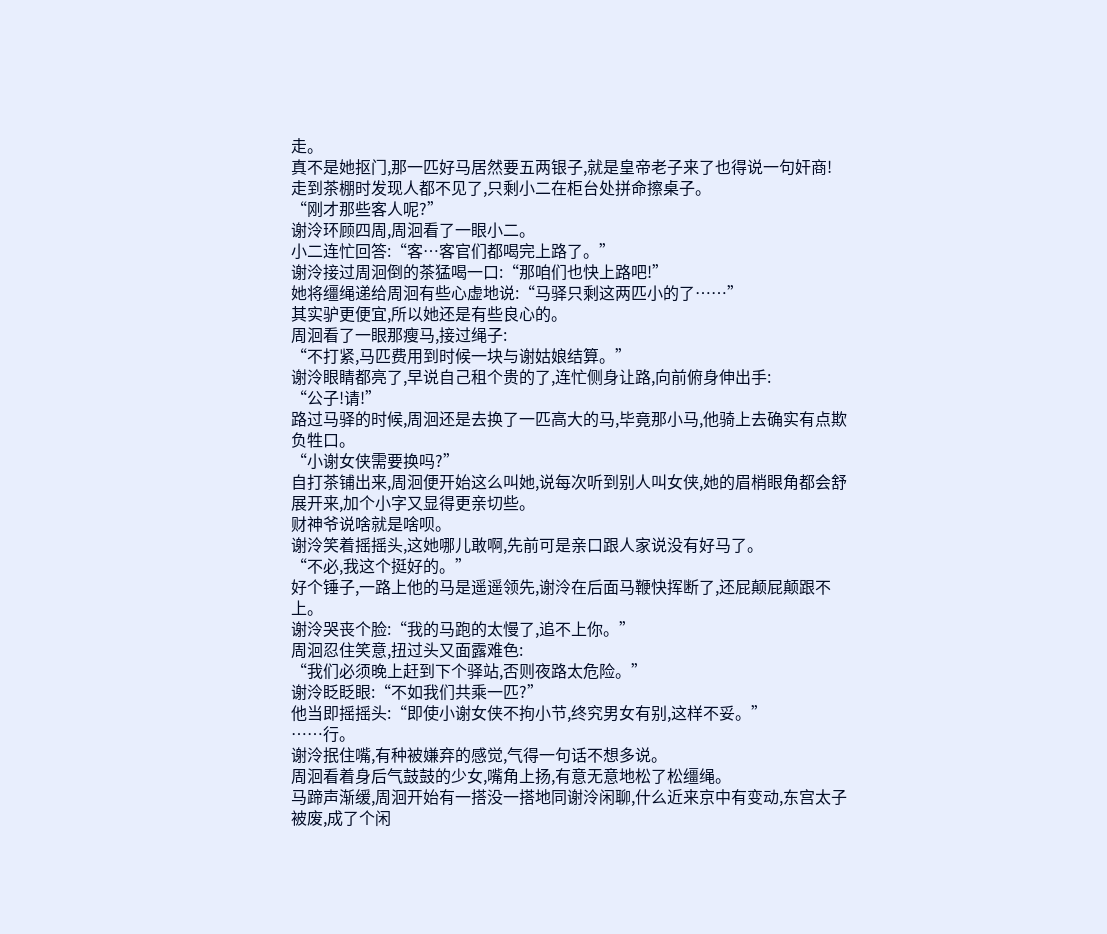走。
真不是她抠门,那一匹好马居然要五两银子,就是皇帝老子来了也得说一句奸商!
走到茶棚时发现人都不见了,只剩小二在柜台处拼命擦桌子。
“刚才那些客人呢?”
谢泠环顾四周,周洄看了一眼小二。
小二连忙回答:“客…客官们都喝完上路了。”
谢泠接过周洄倒的茶猛喝一口:“那咱们也快上路吧!”
她将缰绳递给周洄有些心虚地说:“马驿只剩这两匹小的了……”
其实驴更便宜,所以她还是有些良心的。
周洄看了一眼那瘦马,接过绳子:
“不打紧,马匹费用到时候一块与谢姑娘结算。”
谢泠眼睛都亮了,早说自己租个贵的了,连忙侧身让路,向前俯身伸出手:
“公子!请!”
路过马驿的时候,周洄还是去换了一匹高大的马,毕竟那小马,他骑上去确实有点欺负牲口。
“小谢女侠需要换吗?”
自打茶铺出来,周洄便开始这么叫她,说每次听到别人叫女侠,她的眉梢眼角都会舒展开来,加个小字又显得更亲切些。
财神爷说啥就是啥呗。
谢泠笑着摇摇头,这她哪儿敢啊,先前可是亲口跟人家说没有好马了。
“不必,我这个挺好的。”
好个锤子,一路上他的马是遥遥领先,谢泠在后面马鞭快挥断了,还屁颠屁颠跟不上。
谢泠哭丧个脸:“我的马跑的太慢了,追不上你。”
周洄忍住笑意,扭过头又面露难色:
“我们必须晚上赶到下个驿站,否则夜路太危险。”
谢泠眨眨眼:“不如我们共乘一匹?”
他当即摇摇头:“即使小谢女侠不拘小节,终究男女有别,这样不妥。”
……行。
谢泠抿住嘴,有种被嫌弃的感觉,气得一句话不想多说。
周洄看着身后气鼓鼓的少女,嘴角上扬,有意无意地松了松缰绳。
马蹄声渐缓,周洄开始有一搭没一搭地同谢泠闲聊,什么近来京中有变动,东宫太子被废,成了个闲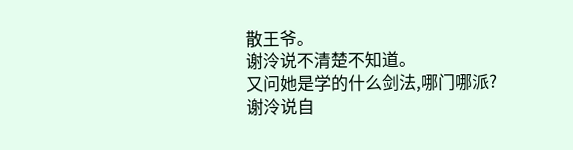散王爷。
谢泠说不清楚不知道。
又问她是学的什么剑法,哪门哪派?
谢泠说自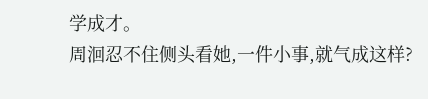学成才。
周洄忍不住侧头看她,一件小事,就气成这样?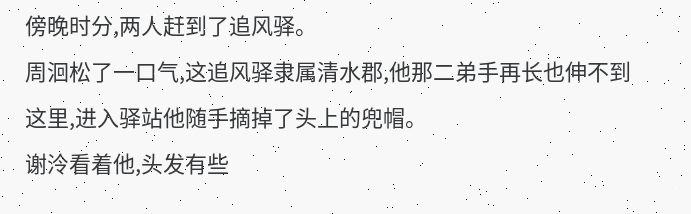傍晚时分,两人赶到了追风驿。
周洄松了一口气,这追风驿隶属清水郡,他那二弟手再长也伸不到这里,进入驿站他随手摘掉了头上的兜帽。
谢泠看着他,头发有些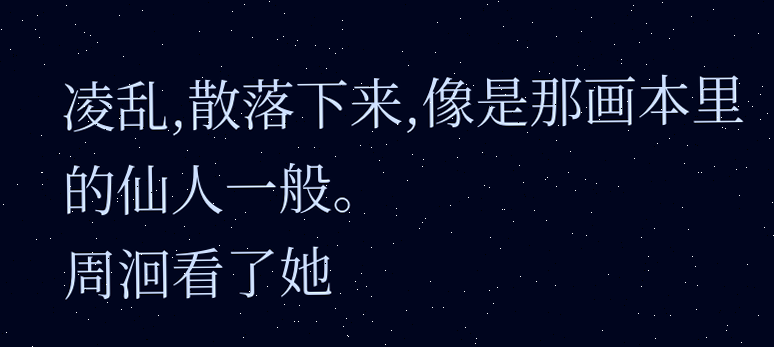凌乱,散落下来,像是那画本里的仙人一般。
周洄看了她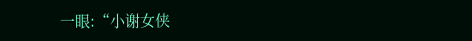一眼:“小谢女侠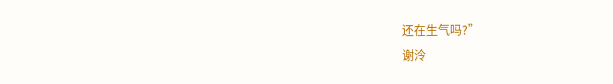还在生气吗?”
谢泠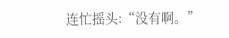连忙摇头:“没有啊。”